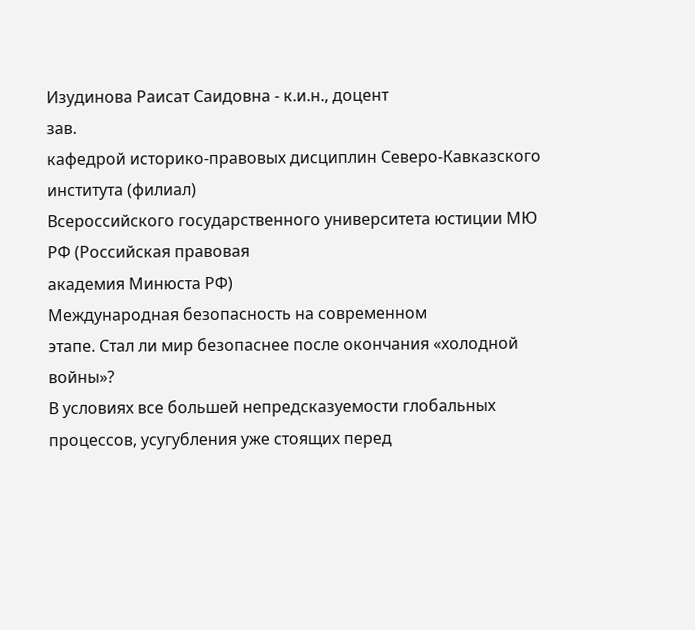Изудинова Раисат Саидовна - к.и.н., доцент
зав.
кафедрой историко-правовых дисциплин Северо-Кавказского института (филиал)
Всероссийского государственного университета юстиции МЮ РФ (Российская правовая
академия Минюста РФ)
Международная безопасность на современном
этапе. Стал ли мир безопаснее после окончания «холодной войны»?
В условиях все большей непредсказуемости глобальных процессов, усугубления уже стоящих перед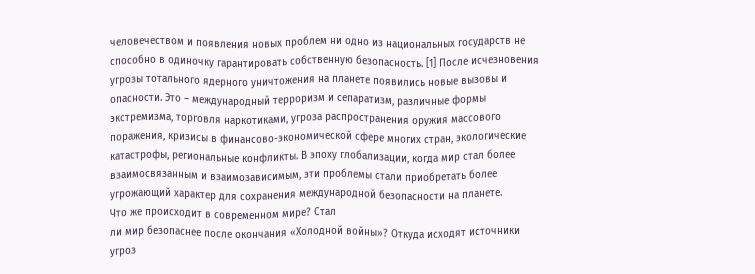человечеством и появления новых проблем ни одно из национальных государств не способно в одиночку гарантировать собственную безопасность. [1] После исчезновения угрозы тотального ядерного уничтожения на планете появились новые вызовы и опасности. Это – международный терроризм и сепаратизм, различные формы экстремизма, торговля наркотиками, угроза распространения оружия массового поражения, кризисы в финансово-экономической сфере многих стран, экологические катастрофы, региональные конфликты. В эпоху глобализации, когда мир стал более взаимосвязанным и взаимозависимым, эти проблемы стали приобретать более угрожающий характер для сохранения международной безопасности на планете.
Что же происходит в современном мире? Стал
ли мир безопаснее после окончания «Холодной войны»? Откуда исходят источники
угроз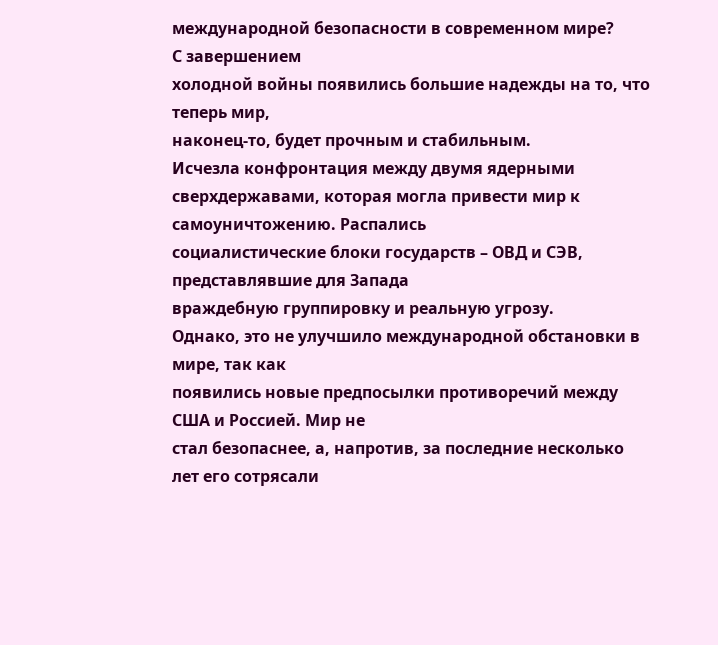международной безопасности в современном мире?
С завершением
холодной войны появились большие надежды на то, что теперь мир,
наконец-то, будет прочным и стабильным.
Исчезла конфронтация между двумя ядерными
сверхдержавами, которая могла привести мир к самоуничтожению. Распались
социалистические блоки государств – ОВД и СЭВ, представлявшие для Запада
враждебную группировку и реальную угрозу.
Однако, это не улучшило международной обстановки в мире, так как
появились новые предпосылки противоречий между США и Россией. Мир не
стал безопаснее, а, напротив, за последние несколько лет его сотрясали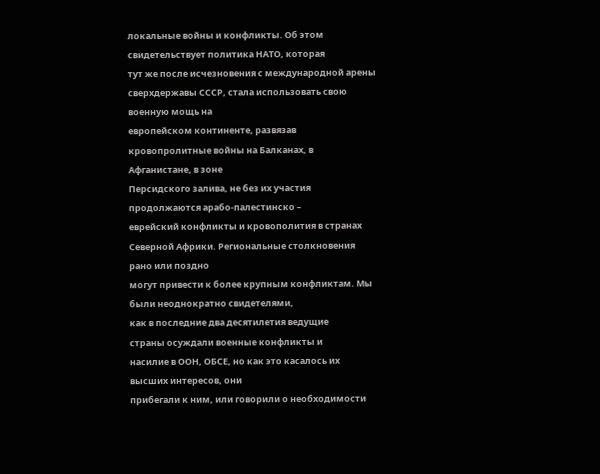локальные войны и конфликты. Об этом свидетельствует политика НАТО, которая
тут же после исчезновения с международной арены сверхдержавы СССР, стала использовать свою военную мощь на
европейском континенте, развязав кровопролитные войны на Балканах, в Афганистане, в зоне
Персидского залива, не без их участия продолжаются арабо-палестинско –
еврейский конфликты и кровополития в странах Северной Африки. Региональные столкновения рано или поздно
могут привести к более крупным конфликтам. Мы были неоднократно свидетелями,
как в последние два десятилетия ведущие
страны осуждали военные конфликты и
насилие в ООН, ОБСЕ, но как это касалось их высших интересов, они
прибегали к ним, или говорили о необходимости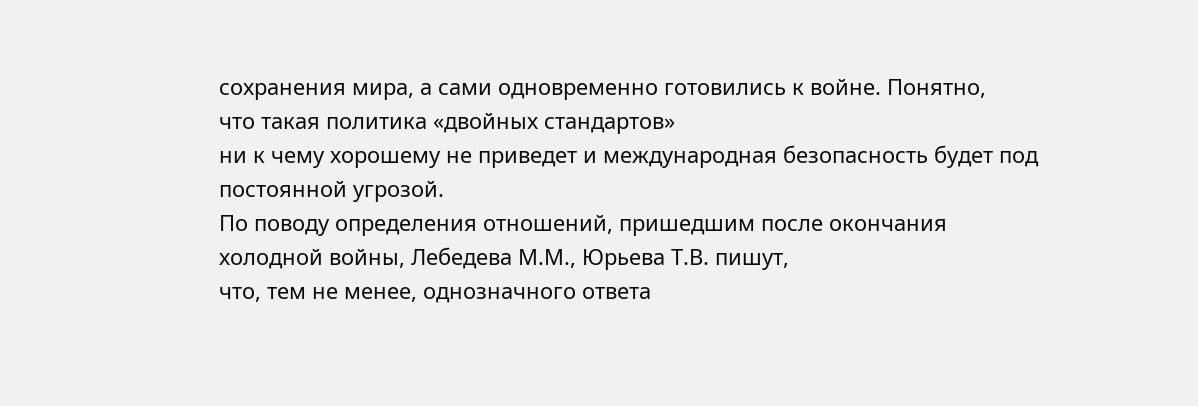сохранения мира, а сами одновременно готовились к войне. Понятно,
что такая политика «двойных стандартов»
ни к чему хорошему не приведет и международная безопасность будет под
постоянной угрозой.
По поводу определения отношений, пришедшим после окончания
холодной войны, Лебедева М.М., Юрьева Т.В. пишут,
что, тем не менее, однозначного ответа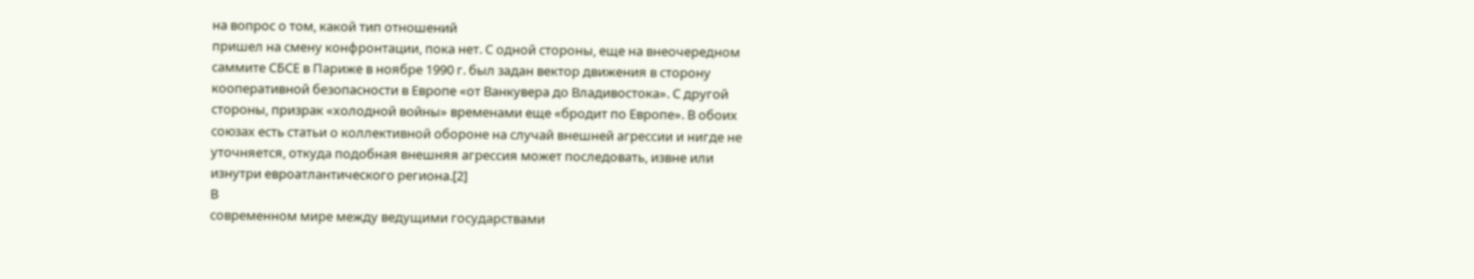на вопрос о том, какой тип отношений
пришел на смену конфронтации, пока нет. С одной стороны, еще на внеочередном
саммите СБСЕ в Париже в ноябре 1990 г. был задан вектор движения в сторону
кооперативной безопасности в Европе «от Ванкувера до Владивостока». С другой
стороны, призрак «холодной войны» временами еще «бродит по Европе». В обоих
союзах есть статьи о коллективной обороне на случай внешней агрессии и нигде не
уточняется, откуда подобная внешняя агрессия может последовать, извне или
изнутри евроатлантического региона.[2]
В
современном мире между ведущими государствами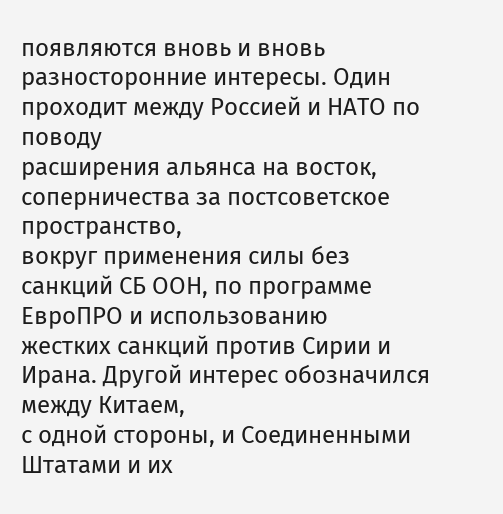появляются вновь и вновь
разносторонние интересы. Один проходит между Россией и НАТО по поводу
расширения альянса на восток, соперничества за постсоветское пространство,
вокруг применения силы без санкций СБ ООН, по программе ЕвроПРО и использованию
жестких санкций против Сирии и Ирана. Другой интерес обозначился между Китаем,
с одной стороны, и Соединенными Штатами и их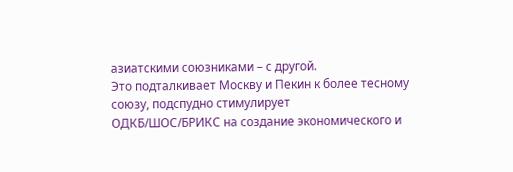азиатскими союзниками – с другой.
Это подталкивает Москву и Пекин к более тесному союзу, подспудно стимулирует
ОДКБ/ШОС/БРИКС на создание экономического и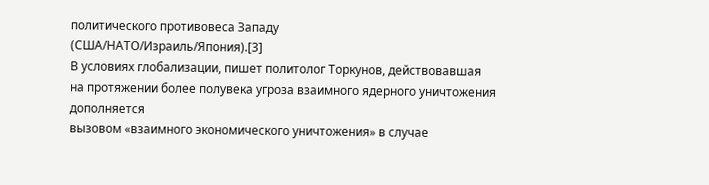политического противовеса Западу
(США/НАТО/Израиль/Япония).[3]
В условиях глобализации, пишет политолог Торкунов, действовавшая
на протяжении более полувека угроза взаимного ядерного уничтожения дополняется
вызовом «взаимного экономического уничтожения» в случае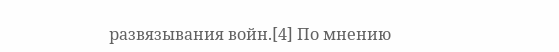развязывания войн.[4] По мнению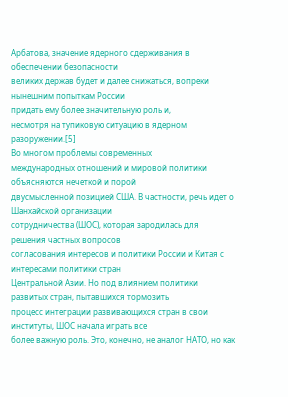Арбатова, значение ядерного сдерживания в обеспечении безопасности
великих держав будет и далее снижаться, вопреки нынешним попыткам России
придать ему более значительную роль и,
несмотря на тупиковую ситуацию в ядерном разоружении.[5]
Во многом проблемы современных
международных отношений и мировой политики объясняются нечеткой и порой
двусмысленной позицией США. В частности, речь идет о Шанхайской организации
сотрудничества (ШОС), которая зародилась для решения частных вопросов
согласования интересов и политики России и Китая с интересами политики стран
Центральной Азии. Но под влиянием политики развитых стран, пытавшихся тормозить
процесс интеграции развивающихся стран в свои институты, ШОС начала играть все
более важную роль. Это, конечно, не аналог НАТО, но как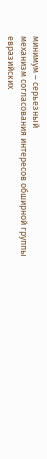минимум – серьезный
механизм согласования интересов обширной группы евразийских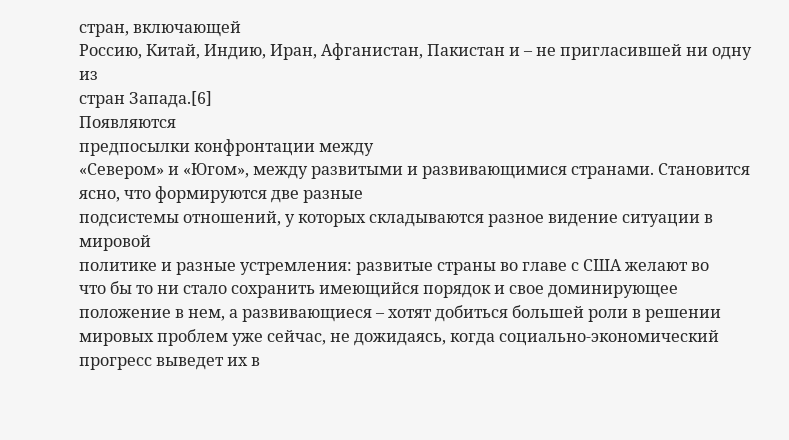стран, включающей
Россию, Китай, Индию, Иран, Афганистан, Пакистан и – не пригласившей ни одну из
стран Запада.[6]
Появляются
предпосылки конфронтации между
«Севером» и «Югом», между развитыми и развивающимися странами. Становится ясно, что формируются две разные
подсистемы отношений, у которых складываются разное видение ситуации в мировой
политике и разные устремления: развитые страны во главе с США желают во
что бы то ни стало сохранить имеющийся порядок и свое доминирующее
положение в нем, а развивающиеся – хотят добиться большей роли в решении
мировых проблем уже сейчас, не дожидаясь, когда социально-экономический
прогресс выведет их в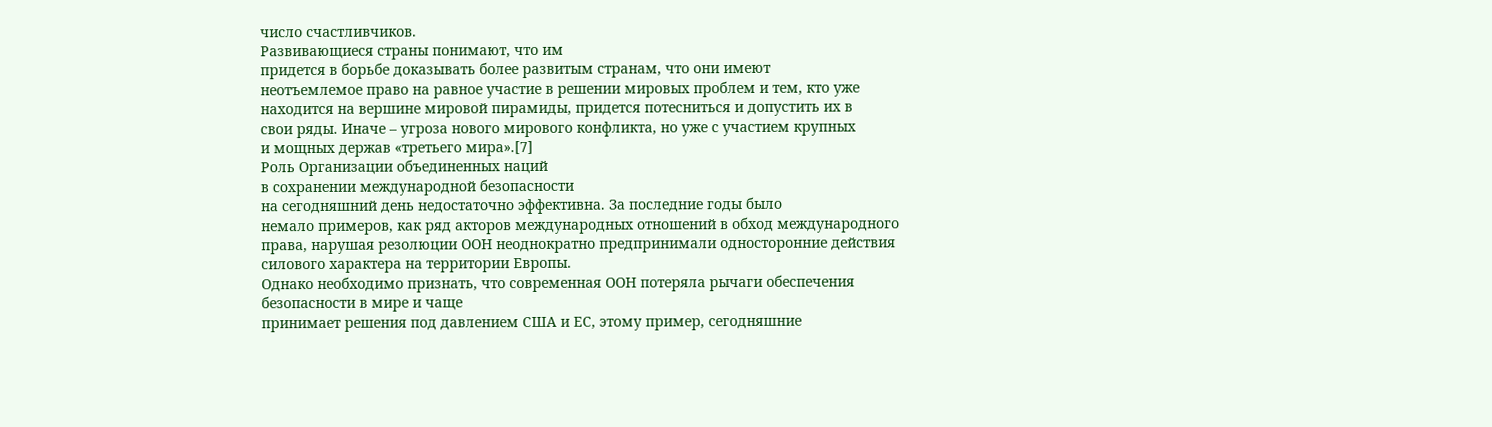число счастливчиков.
Развивающиеся страны понимают, что им
придется в борьбе доказывать более развитым странам, что они имеют
неотъемлемое право на равное участие в решении мировых проблем и тем, кто уже
находится на вершине мировой пирамиды, придется потесниться и допустить их в
свои ряды. Иначе – угроза нового мирового конфликта, но уже с участием крупных
и мощных держав «третьего мира».[7]
Роль Организации объединенных наций
в сохранении международной безопасности
на сегодняшний день недостаточно эффективна. За последние годы было
немало примеров, как ряд акторов международных отношений в обход международного
права, нарушая резолюции ООН неоднократно предпринимали односторонние действия
силового характера на территории Европы.
Однако необходимо признать, что современная ООН потеряла рычаги обеспечения безопасности в мире и чаще
принимает решения под давлением США и ЕС, этому пример, сегодняшние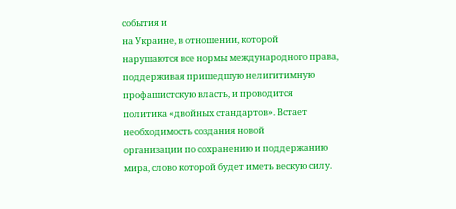события и
на Украине, в отношении, которой
нарушаются все нормы международного права, поддерживая пришедшую нелигитимную
профашистскую власть, и проводится
политика «двойных стандартов». Встает необходимость создания новой
организации по сохранению и поддержанию
мира, слово которой будет иметь вескую силу.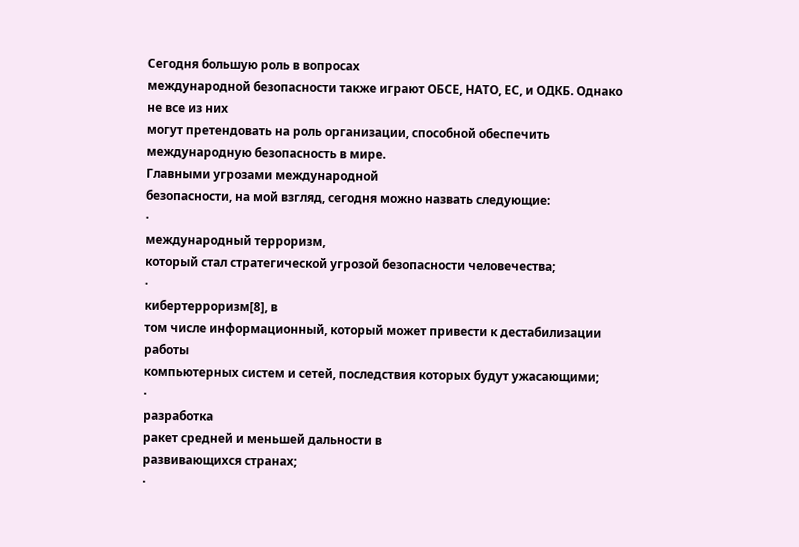Сегодня большую роль в вопросах
международной безопасности также играют ОБСЕ, НАТО, ЕС, и ОДКБ. Однако не все из них
могут претендовать на роль организации, способной обеспечить международную безопасность в мире.
Главными угрозами международной
безопасности, на мой взгляд, сегодня можно назвать следующие:
·
международный терроризм,
который стал стратегической угрозой безопасности человечества;
·
кибертерроризм[8], в
том числе информационный, который может привести к дестабилизации работы
компьютерных систем и сетей, последствия которых будут ужасающими;
·
разработка
ракет средней и меньшей дальности в
развивающихся странах;
·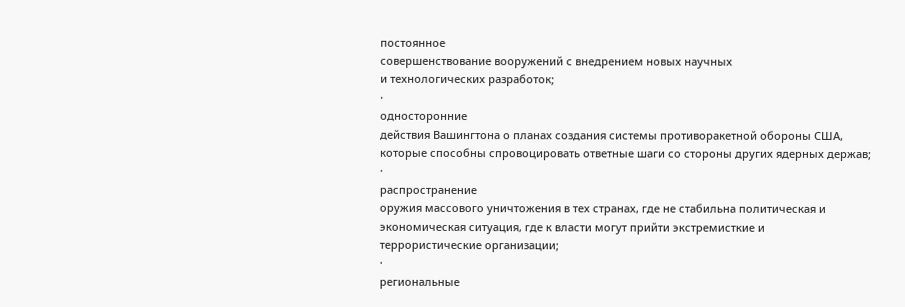постоянное
совершенствование вооружений с внедрением новых научных
и технологических разработок;
·
односторонние
действия Вашингтона о планах создания системы противоракетной обороны США,
которые способны спровоцировать ответные шаги со стороны других ядерных держав;
·
распространение
оружия массового уничтожения в тех странах, где не стабильна политическая и
экономическая ситуация, где к власти могут прийти экстремисткие и
террористические организации;
·
региональные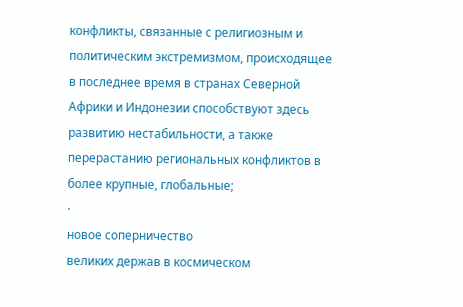конфликты, связанные с религиозным и политическим экстремизмом, происходящее в последнее время в странах Северной Африки и Индонезии способствуют здесь развитию нестабильности, а также
перерастанию региональных конфликтов в более крупные, глобальные;
·
новое соперничество
великих держав в космическом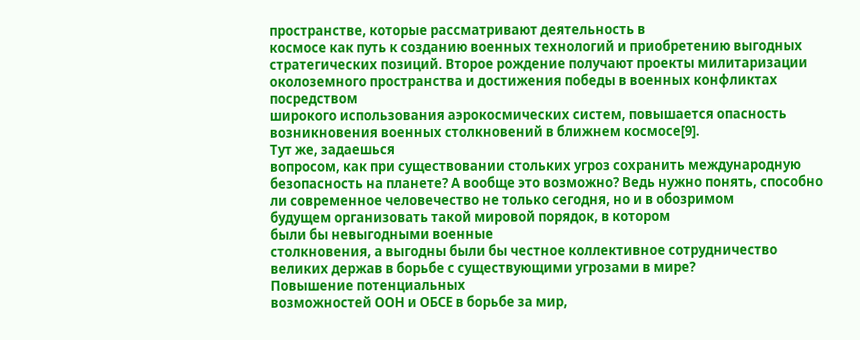пространстве, которые рассматривают деятельность в
космосе как путь к созданию военных технологий и приобретению выгодных
стратегических позиций. Второе рождение получают проекты милитаризации
околоземного пространства и достижения победы в военных конфликтах посредством
широкого использования аэрокосмических систем, повышается опасность
возникновения военных столкновений в ближнем космосе[9].
Тут же, задаешься
вопросом, как при существовании стольких угроз сохранить международную
безопасность на планете? А вообще это возможно? Ведь нужно понять, способно
ли современное человечество не только сегодня, но и в обозримом
будущем организовать такой мировой порядок, в котором
были бы невыгодными военные
столкновения, а выгодны были бы честное коллективное сотрудничество
великих держав в борьбе с существующими угрозами в мире?
Повышение потенциальных
возможностей ООН и ОБСЕ в борьбе за мир,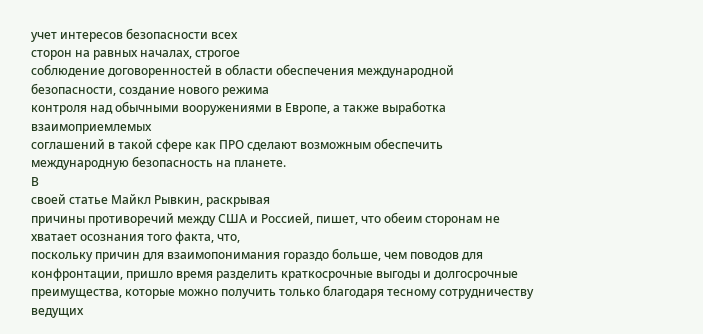учет интересов безопасности всех
сторон на равных началах, строгое
соблюдение договоренностей в области обеспечения международной
безопасности, создание нового режима
контроля над обычными вооружениями в Европе, а также выработка взаимоприемлемых
соглашений в такой сфере как ПРО сделают возможным обеспечить
международную безопасность на планете.
В
своей статье Майкл Рывкин, раскрывая
причины противоречий между США и Россией, пишет, что обеим сторонам не хватает осознания того факта, что,
поскольку причин для взаимопонимания гораздо больше, чем поводов для
конфронтации, пришло время разделить краткосрочные выгоды и долгосрочные
преимущества, которые можно получить только благодаря тесному сотрудничеству
ведущих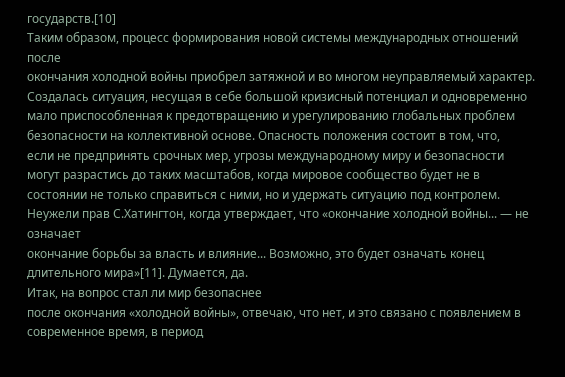государств.[10]
Таким образом, процесс формирования новой системы международных отношений после
окончания холодной войны приобрел затяжной и во многом неуправляемый характер.
Создалась ситуация, несущая в себе большой кризисный потенциал и одновременно
мало приспособленная к предотвращению и урегулированию глобальных проблем
безопасности на коллективной основе. Опасность положения состоит в том, что,
если не предпринять срочных мер, угрозы международному миру и безопасности
могут разрастись до таких масштабов, когда мировое сообщество будет не в
состоянии не только справиться с ними, но и удержать ситуацию под контролем. Неужели прав С.Хатингтон, когда утверждает, что «окончание холодной войны... — не означает
окончание борьбы за власть и влияние... Возможно, это будет означать конец
длительного мира»[11]. Думается, да.
Итак, на вопрос стал ли мир безопаснее
после окончания «холодной войны», отвечаю, что нет, и это связано с появлением в современное время, в период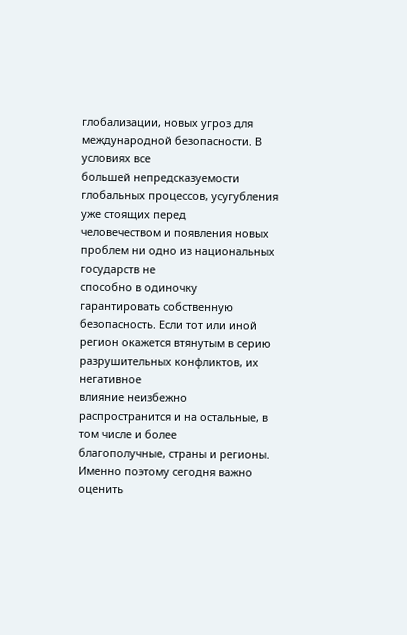глобализации, новых угроз для международной безопасности. В условиях все
большей непредсказуемости глобальных процессов, усугубления уже стоящих перед
человечеством и появления новых проблем ни одно из национальных государств не
способно в одиночку гарантировать собственную безопасность. Если тот или иной
регион окажется втянутым в серию разрушительных конфликтов, их негативное
влияние неизбежно распространится и на остальные, в том числе и более
благополучные, страны и регионы. Именно поэтому сегодня важно оценить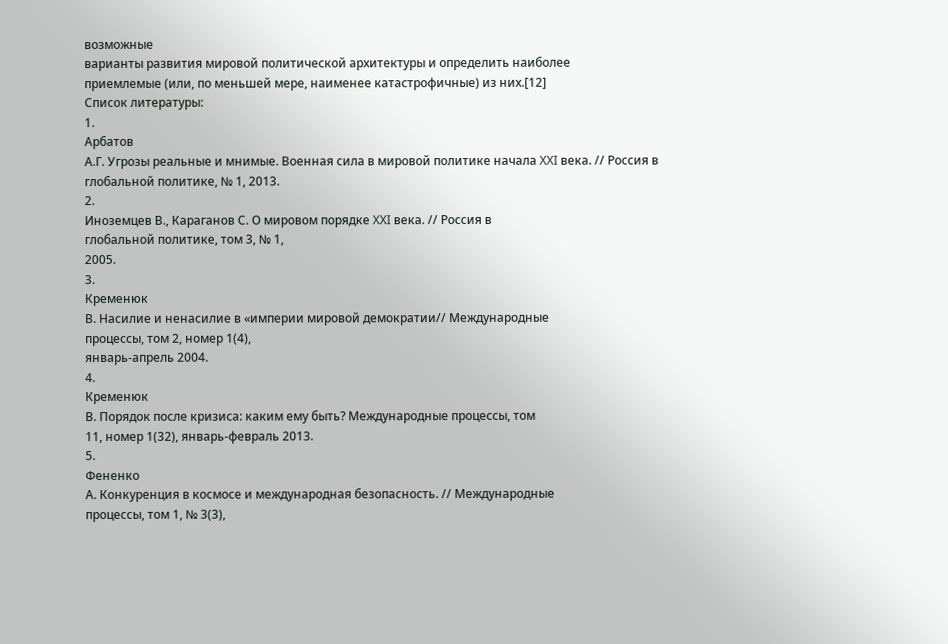возможные
варианты развития мировой политической архитектуры и определить наиболее
приемлемые (или, по меньшей мере, наименее катастрофичные) из них.[12]
Список литературы:
1.
Арбатов
А.Г. Угрозы реальные и мнимые. Военная сила в мировой политике начала XXI века. // Россия в
глобальной политике, № 1, 2013.
2.
Иноземцев В., Караганов С. О мировом порядке XXI века. // Россия в
глобальной политике, том 3, № 1,
2005.
3.
Кременюк
В. Насилие и ненасилие в «империи мировой демократии// Международные
процессы, том 2, номер 1(4),
январь-апрель 2004.
4.
Кременюк
В. Порядок после кризиса: каким ему быть? Международные процессы, том
11, номер 1(32), январь-февраль 2013.
5.
Фененко
А. Конкуренция в космосе и международная безопасность. // Международные
процессы, том 1, № 3(3),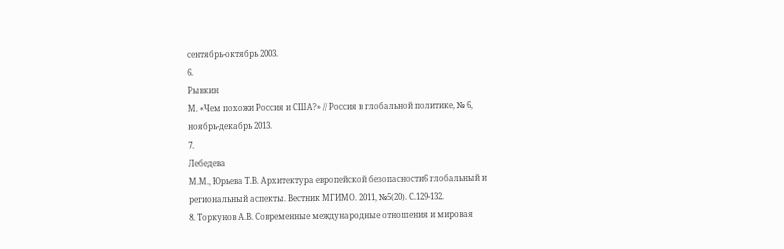сентябрь-октябрь 2003.
6.
Рывкин
М. «Чем похожи Россия и США?» // Россия в глобальной политике, № 6,
ноябрь-декабрь 2013.
7.
Лебедева
М.М., Юрьева Т.В. Архитектура европейской безопасности6 глобальный и
региональный аспекты. Вестник МГИМО. 2011, №5(20). С.129-132.
8. Торкунов А.В. Современные международные отношения и мировая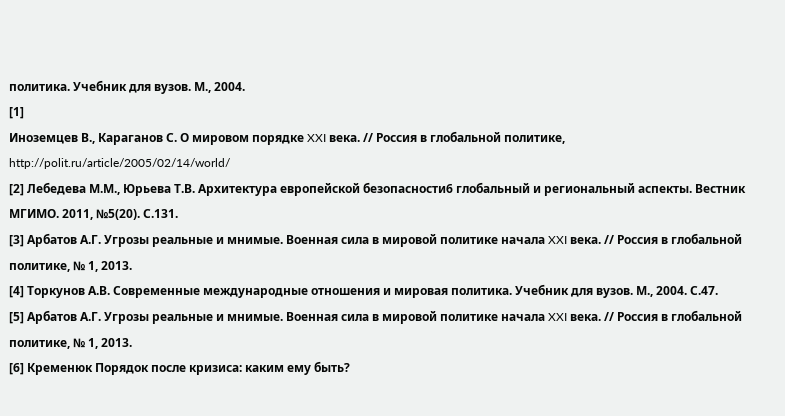политика. Учебник для вузов. М., 2004.
[1]
Иноземцев В., Караганов С. О мировом порядке XXI века. // Россия в глобальной политике, http://polit.ru/article/2005/02/14/world/
[2] Лебедева М.М., Юрьева Т.В. Архитектура европейской безопасности6 глобальный и региональный аспекты. Вестник МГИМО. 2011, №5(20). С.131.
[3] Арбатов А.Г. Угрозы реальные и мнимые. Военная сила в мировой политике начала XXI века. // Россия в глобальной политике, № 1, 2013.
[4] Торкунов А.В. Современные международные отношения и мировая политика. Учебник для вузов. М., 2004. С.47.
[5] Арбатов А.Г. Угрозы реальные и мнимые. Военная сила в мировой политике начала XXI века. // Россия в глобальной политике, № 1, 2013.
[6] Кременюк Порядок после кризиса: каким ему быть?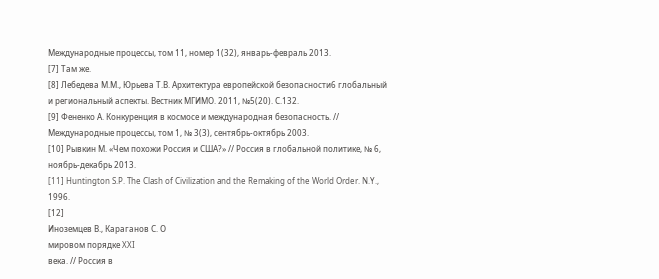Международные процессы, том 11, номер 1(32), январь-февраль 2013.
[7] Там же.
[8] Лебедева М.М., Юрьева Т.В. Архитектура европейской безопасности6 глобальный и региональный аспекты. Вестник МГИМО. 2011, №5(20). С.132.
[9] Фененко А. Конкуренция в космосе и международная безопасность. // Международные процессы, том 1, № 3(3), сентябрь-октябрь 2003.
[10] Рывкин М. «Чем похожи Россия и США?» // Россия в глобальной политике, № 6, ноябрь-декабрь 2013.
[11] Huntington S.P. The Clash of Civilization and the Remaking of the World Order. N.Y., 1996.
[12]
Иноземцев В., Караганов С. О
мировом порядке XXI
века. // Россия в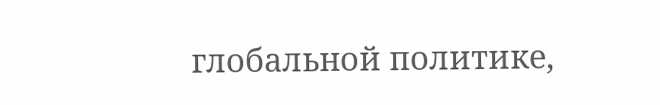глобальной политике,